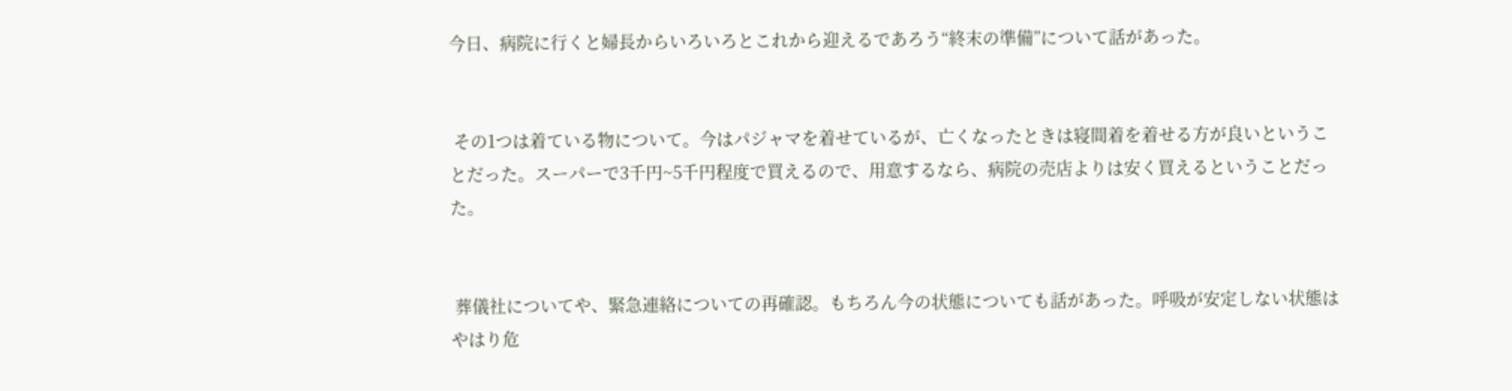今日、病院に行くと婦長からいろいろとこれから迎えるであろう“終末の準備”について話があった。


 その1つは着ている物について。今はパジャマを着せているが、亡くなったときは寝間着を着せる方が良いということだった。スーパーで3千円~5千円程度で買えるので、用意するなら、病院の売店よりは安く買えるということだった。


 葬儀社についてや、緊急連絡についての再確認。もちろん今の状態についても話があった。呼吸が安定しない状態はやはり危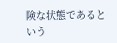険な状態であるという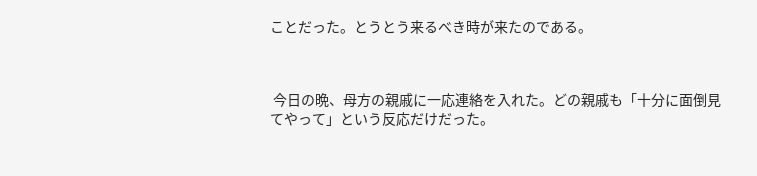ことだった。とうとう来るべき時が来たのである。



 今日の晩、母方の親戚に一応連絡を入れた。どの親戚も「十分に面倒見てやって」という反応だけだった。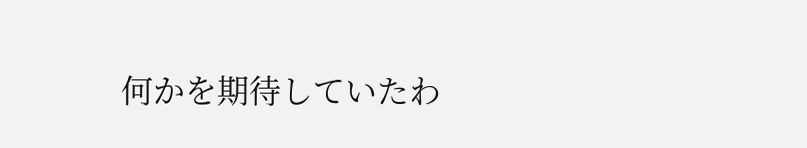何かを期待していたわ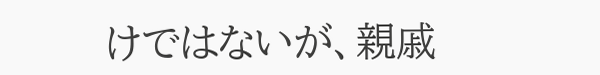けではないが、親戚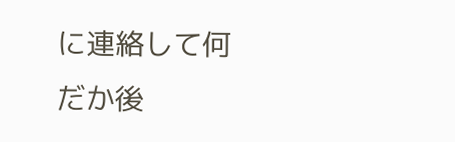に連絡して何だか後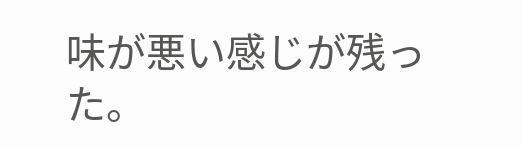味が悪い感じが残った。